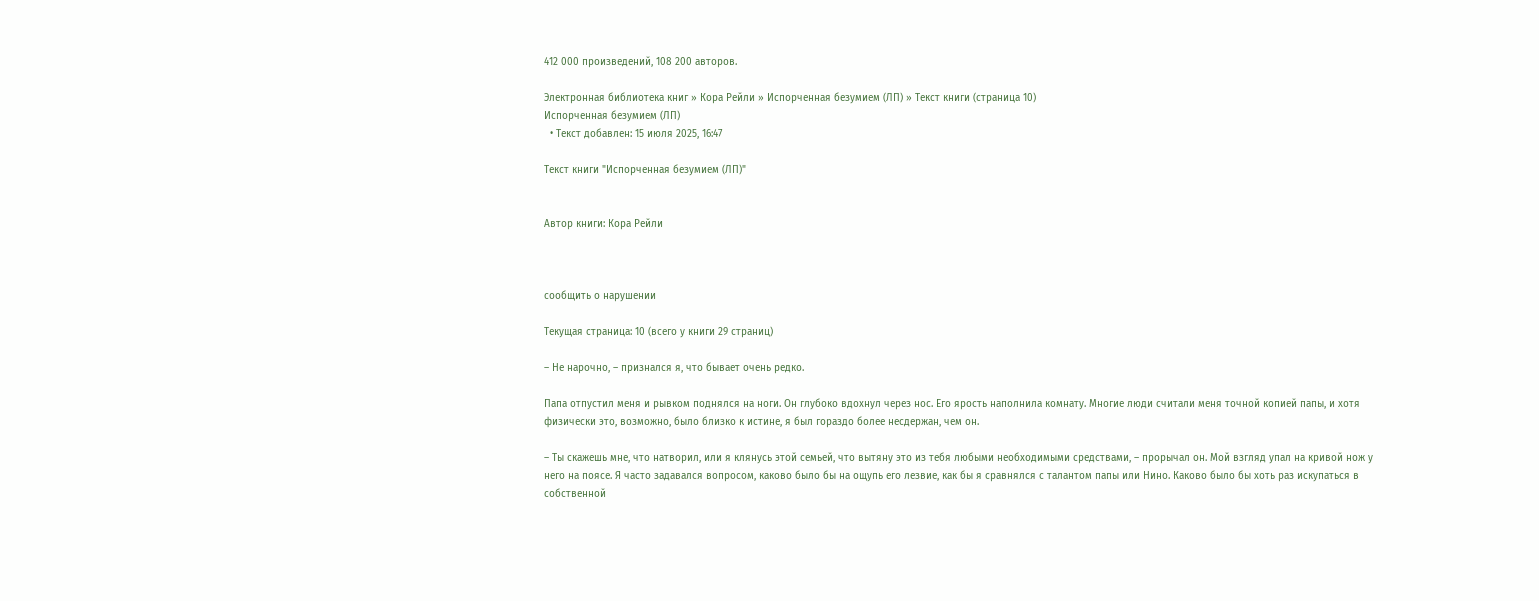412 000 произведений, 108 200 авторов.

Электронная библиотека книг » Кора Рейли » Испорченная безумием (ЛП) » Текст книги (страница 10)
Испорченная безумием (ЛП)
  • Текст добавлен: 15 июля 2025, 16:47

Текст книги "Испорченная безумием (ЛП)"


Автор книги: Кора Рейли



сообщить о нарушении

Текущая страница: 10 (всего у книги 29 страниц)

– Не нарочно, – признался я, что бывает очень редко.

Папа отпустил меня и рывком поднялся на ноги. Он глубоко вдохнул через нос. Его ярость наполнила комнату. Многие люди считали меня точной копией папы, и хотя физически это, возможно, было близко к истине, я был гораздо более несдержан, чем он.

– Ты скажешь мне, что натворил, или я клянусь этой семьей, что вытяну это из тебя любыми необходимыми средствами, – прорычал он. Мой взгляд упал на кривой нож у него на поясе. Я часто задавался вопросом, каково было бы на ощупь его лезвие, как бы я сравнялся с талантом папы или Нино. Каково было бы хоть раз искупаться в собственной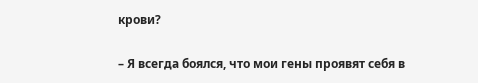крови?

– Я всегда боялся, что мои гены проявят себя в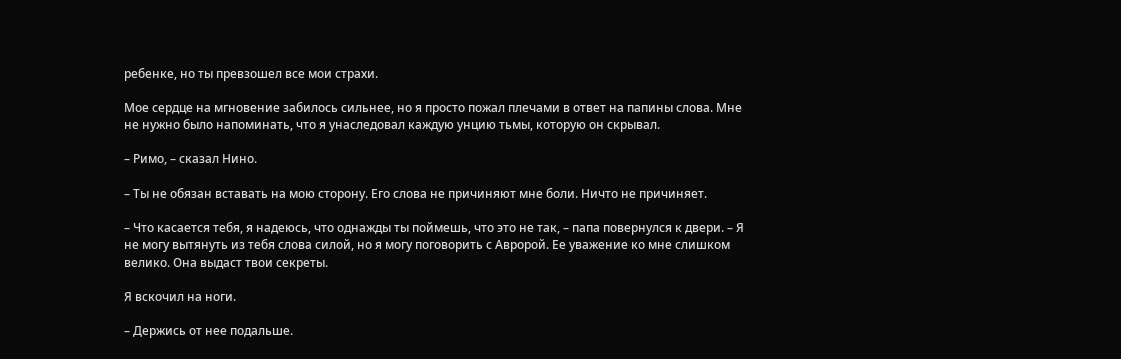ребенке, но ты превзошел все мои страхи.

Мое сердце на мгновение забилось сильнее, но я просто пожал плечами в ответ на папины слова. Мне не нужно было напоминать, что я унаследовал каждую унцию тьмы, которую он скрывал.

– Римо, – сказал Нино.

– Ты не обязан вставать на мою сторону. Его слова не причиняют мне боли. Ничто не причиняет.

– Что касается тебя, я надеюсь, что однажды ты поймешь, что это не так, – папа повернулся к двери. – Я не могу вытянуть из тебя слова силой, но я могу поговорить с Авророй. Ее уважение ко мне слишком велико. Она выдаст твои секреты.

Я вскочил на ноги.

– Держись от нее подальше.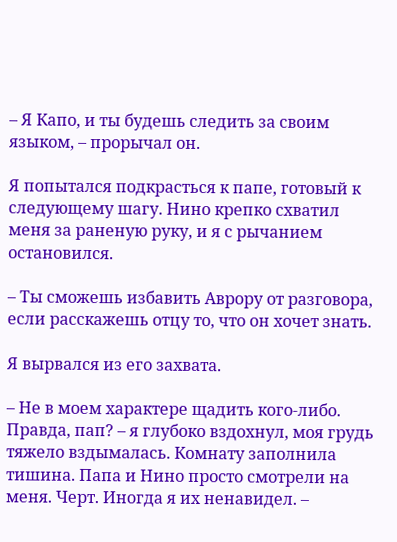– Я Капо, и ты будешь следить за своим языком, – прорычал он.

Я попытался подкрасться к папе, готовый к следующему шагу. Нино крепко схватил меня за раненую руку, и я с рычанием остановился.

– Ты сможешь избавить Аврору от разговора, если расскажешь отцу то, что он хочет знать.

Я вырвался из его захвата.

– Не в моем характере щадить кого-либо. Правда, пап? – я глубоко вздохнул, моя грудь тяжело вздымалась. Комнату заполнила тишина. Папа и Нино просто смотрели на меня. Черт. Иногда я их ненавидел. –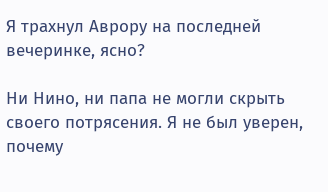Я трахнул Аврору на последней вечеринке, ясно?

Ни Нино, ни папа не могли скрыть своего потрясения. Я не был уверен, почему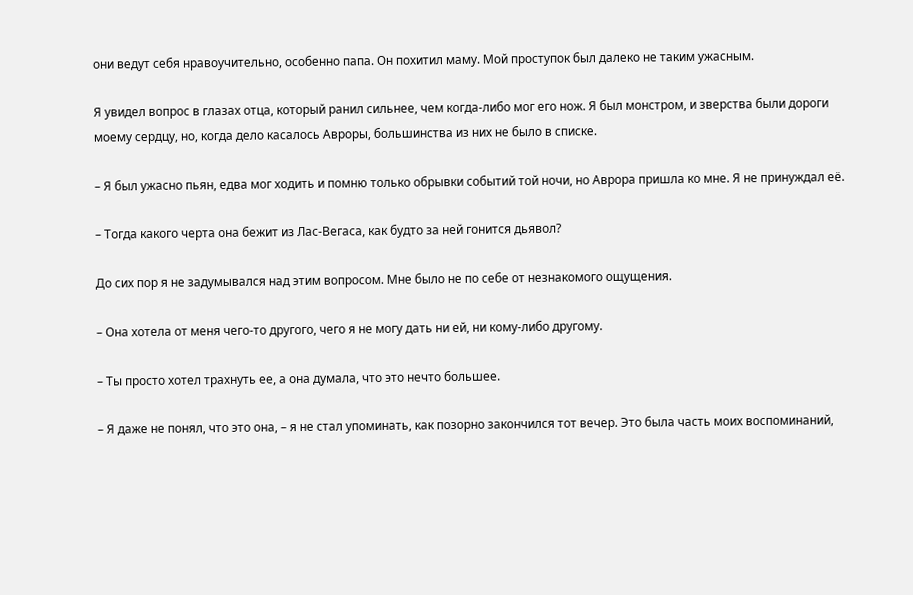они ведут себя нравоучительно, особенно папа. Он похитил маму. Мой проступок был далеко не таким ужасным.

Я увидел вопрос в глазах отца, который ранил сильнее, чем когда-либо мог его нож. Я был монстром, и зверства были дороги моему сердцу, но, когда дело касалось Авроры, большинства из них не было в списке.

– Я был ужасно пьян, едва мог ходить и помню только обрывки событий той ночи, но Аврора пришла ко мне. Я не принуждал её.

– Тогда какого черта она бежит из Лас-Вегаса, как будто за ней гонится дьявол?

До сих пор я не задумывался над этим вопросом. Мне было не по себе от незнакомого ощущения.

– Она хотела от меня чего-то другого, чего я не могу дать ни ей, ни кому-либо другому.

– Ты просто хотел трахнуть ее, а она думала, что это нечто большее.

– Я даже не понял, что это она, – я не стал упоминать, как позорно закончился тот вечер. Это была часть моих воспоминаний,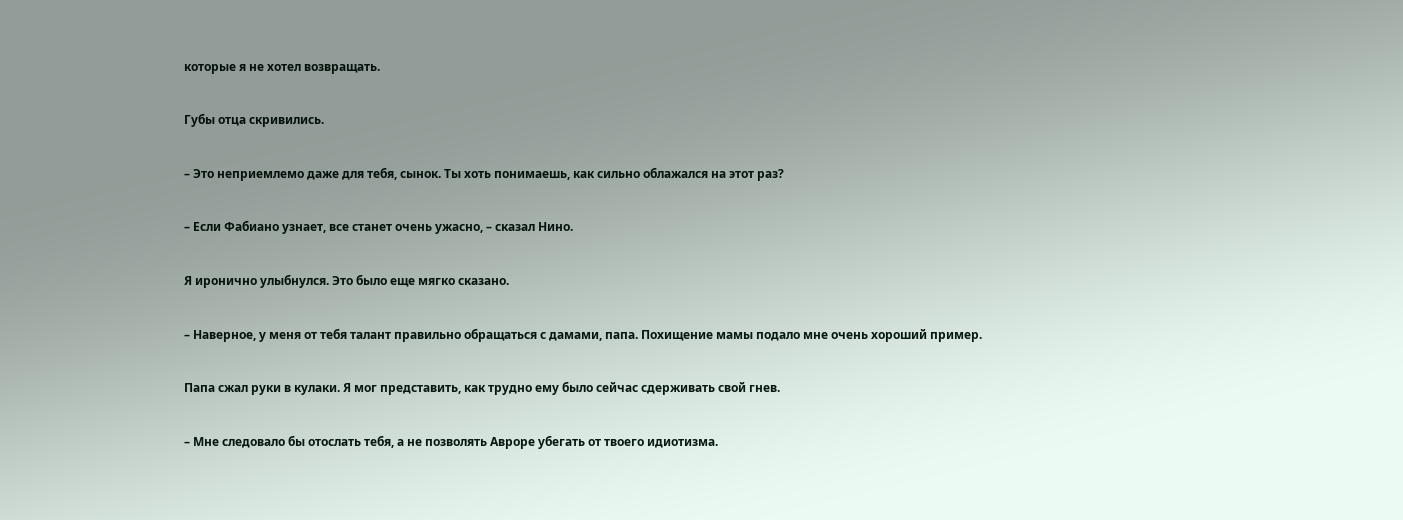которые я не хотел возвращать.

Губы отца скривились.

– Это неприемлемо даже для тебя, сынок. Ты хоть понимаешь, как сильно облажался на этот раз?

– Если Фабиано узнает, все станет очень ужасно, – сказал Нино.

Я иронично улыбнулся. Это было еще мягко сказано.

– Наверное, у меня от тебя талант правильно обращаться с дамами, папа. Похищение мамы подало мне очень хороший пример.

Папа сжал руки в кулаки. Я мог представить, как трудно ему было сейчас сдерживать свой гнев.

– Мне следовало бы отослать тебя, а не позволять Авроре убегать от твоего идиотизма.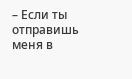– Если ты отправишь меня в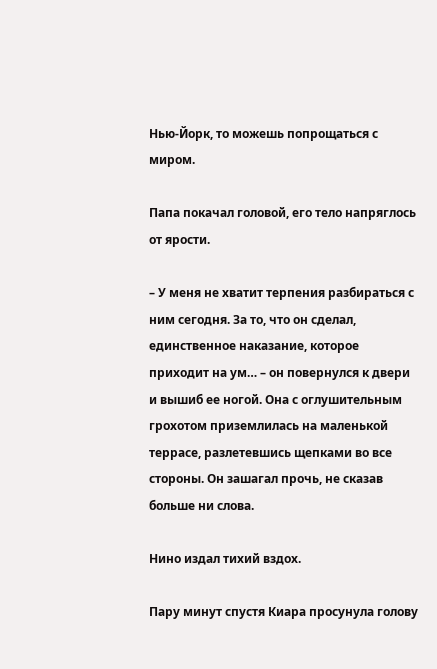Нью-Йорк, то можешь попрощаться с миром.

Папа покачал головой, его тело напряглось от ярости.

– У меня не хватит терпения разбираться с ним сегодня. За то, что он сделал, единственное наказание, которое приходит на ум… – он повернулся к двери и вышиб ее ногой. Она с оглушительным грохотом приземлилась на маленькой террасе, разлетевшись щепками во все стороны. Он зашагал прочь, не сказав больше ни слова.

Нино издал тихий вздох.

Пару минут спустя Киара просунула голову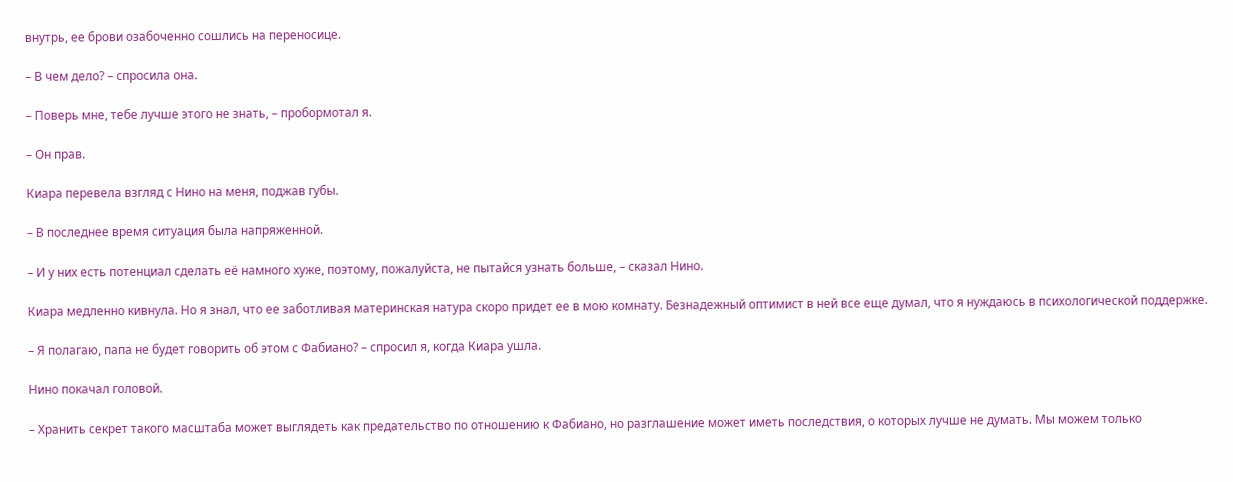внутрь, ее брови озабоченно сошлись на переносице.

– В чем дело? – спросила она.

– Поверь мне, тебе лучше этого не знать, – пробормотал я.

– Он прав.

Киара перевела взгляд с Нино на меня, поджав губы.

– В последнее время ситуация была напряженной.

– И у них есть потенциал сделать её намного хуже, поэтому, пожалуйста, не пытайся узнать больше, – сказал Нино.

Киара медленно кивнула. Но я знал, что ее заботливая материнская натура скоро придет ее в мою комнату. Безнадежный оптимист в ней все еще думал, что я нуждаюсь в психологической поддержке.

– Я полагаю, папа не будет говорить об этом с Фабиано? – спросил я, когда Киара ушла.

Нино покачал головой.

– Хранить секрет такого масштаба может выглядеть как предательство по отношению к Фабиано, но разглашение может иметь последствия, о которых лучше не думать. Мы можем только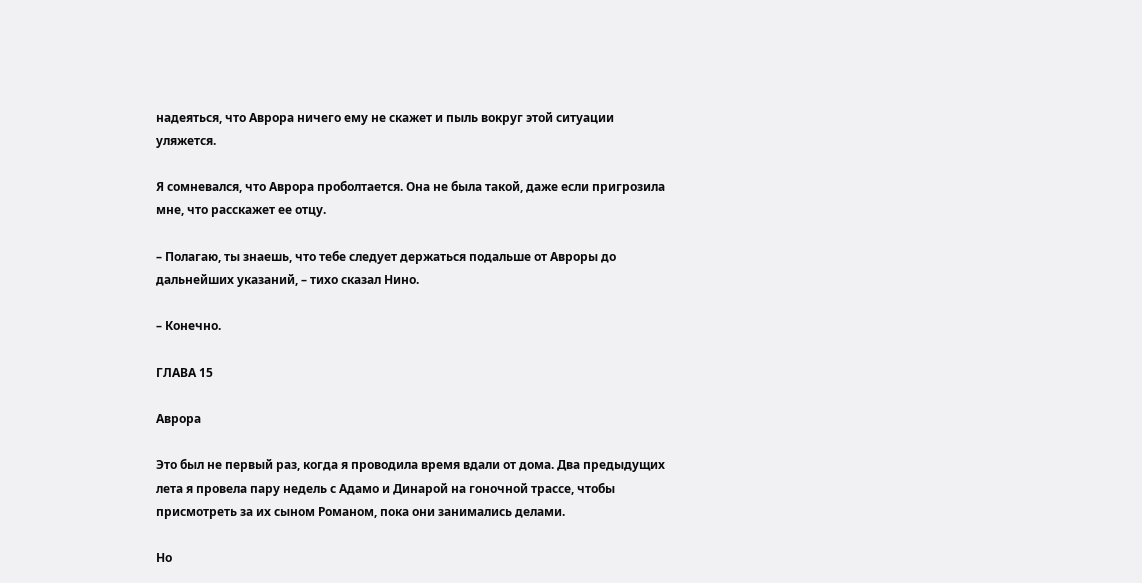надеяться, что Аврора ничего ему не скажет и пыль вокруг этой ситуации уляжется.

Я сомневался, что Аврора проболтается. Она не была такой, даже если пригрозила мне, что расскажет ее отцу.

– Полагаю, ты знаешь, что тебе следует держаться подальше от Авроры до дальнейших указаний, – тихо сказал Нино.

– Конечно.

ГЛАВА 15

Аврора

Это был не первый раз, когда я проводила время вдали от дома. Два предыдущих лета я провела пару недель с Адамо и Динарой на гоночной трассе, чтобы присмотреть за их сыном Романом, пока они занимались делами.

Но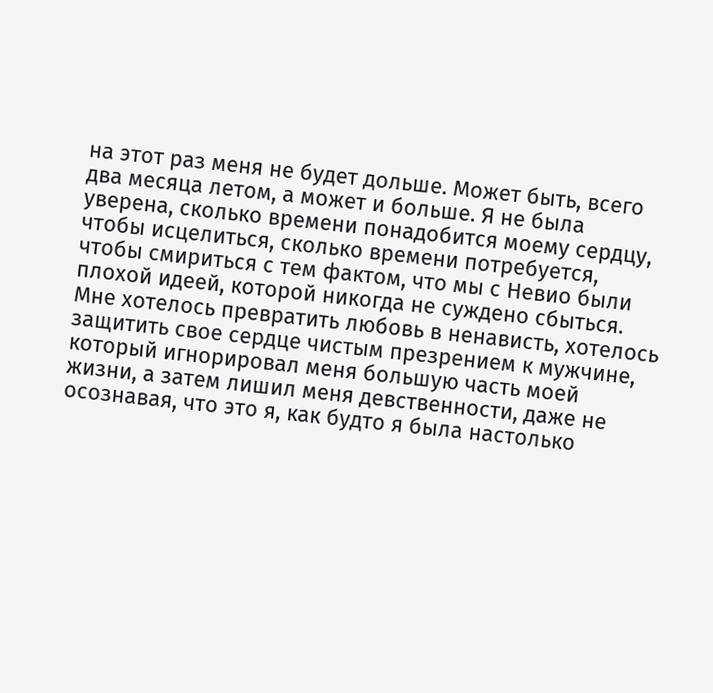на этот раз меня не будет дольше. Может быть, всего два месяца летом, а может и больше. Я не была уверена, сколько времени понадобится моему сердцу, чтобы исцелиться, сколько времени потребуется, чтобы смириться с тем фактом, что мы с Невио были плохой идеей, которой никогда не суждено сбыться. Мне хотелось превратить любовь в ненависть, хотелось защитить свое сердце чистым презрением к мужчине, который игнорировал меня большую часть моей жизни, а затем лишил меня девственности, даже не осознавая, что это я, как будто я была настолько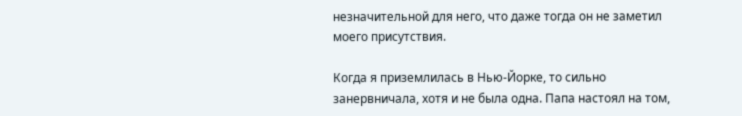незначительной для него, что даже тогда он не заметил моего присутствия.

Когда я приземлилась в Нью-Йорке, то сильно занервничала, хотя и не была одна. Папа настоял на том,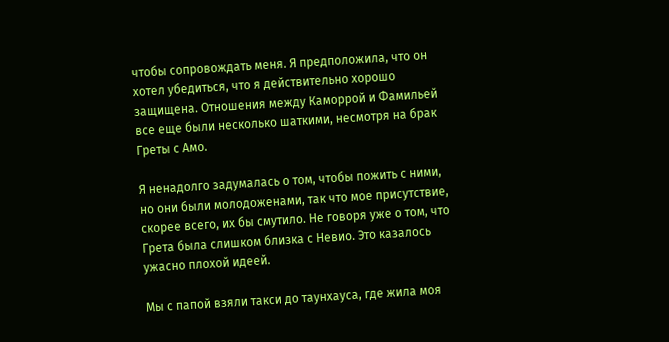чтобы сопровождать меня. Я предположила, что он хотел убедиться, что я действительно хорошо защищена. Отношения между Каморрой и Фамильей все еще были несколько шаткими, несмотря на брак Греты с Амо.

Я ненадолго задумалась о том, чтобы пожить с ними, но они были молодоженами, так что мое присутствие, скорее всего, их бы смутило. Не говоря уже о том, что Грета была слишком близка с Невио. Это казалось ужасно плохой идеей.

Мы с папой взяли такси до таунхауса, где жила моя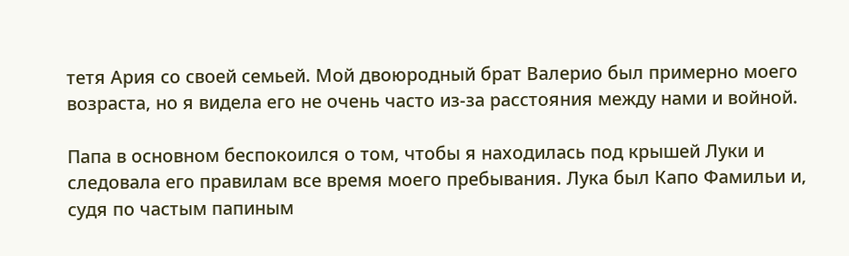тетя Ария со своей семьей. Мой двоюродный брат Валерио был примерно моего возраста, но я видела его не очень часто из-за расстояния между нами и войной.

Папа в основном беспокоился о том, чтобы я находилась под крышей Луки и следовала его правилам все время моего пребывания. Лука был Капо Фамильи и, судя по частым папиным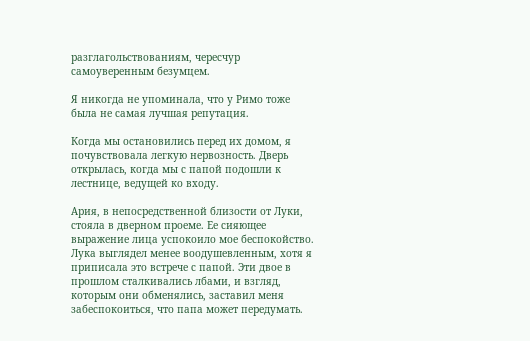разглагольствованиям, чересчур самоуверенным безумцем.

Я никогда не упоминала, что у Римо тоже была не самая лучшая репутация.

Когда мы остановились перед их домом, я почувствовала легкую нервозность. Дверь открылась, когда мы с папой подошли к лестнице, ведущей ко входу.

Ария, в непосредственной близости от Луки, стояла в дверном проеме. Ее сияющее выражение лица успокоило мое беспокойство. Лука выглядел менее воодушевленным, хотя я приписала это встрече с папой. Эти двое в прошлом сталкивались лбами, и взгляд, которым они обменялись, заставил меня забеспокоиться, что папа может передумать.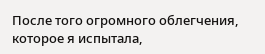После того огромного облегчения, которое я испытала,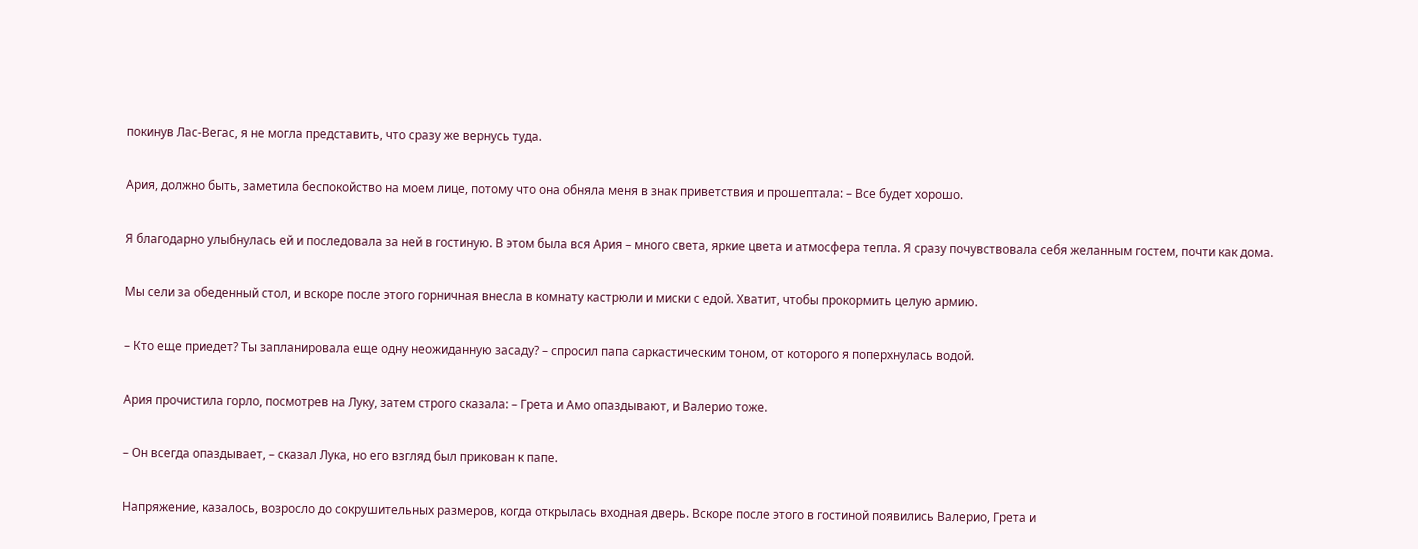покинув Лас-Вегас, я не могла представить, что сразу же вернусь туда.

Ария, должно быть, заметила беспокойство на моем лице, потому что она обняла меня в знак приветствия и прошептала: – Все будет хорошо.

Я благодарно улыбнулась ей и последовала за ней в гостиную. В этом была вся Ария – много света, яркие цвета и атмосфера тепла. Я сразу почувствовала себя желанным гостем, почти как дома.

Мы сели за обеденный стол, и вскоре после этого горничная внесла в комнату кастрюли и миски с едой. Хватит, чтобы прокормить целую армию.

– Кто еще приедет? Ты запланировала еще одну неожиданную засаду? – спросил папа саркастическим тоном, от которого я поперхнулась водой.

Ария прочистила горло, посмотрев на Луку, затем строго сказала: – Грета и Амо опаздывают, и Валерио тоже.

– Он всегда опаздывает, – сказал Лука, но его взгляд был прикован к папе.

Напряжение, казалось, возросло до сокрушительных размеров, когда открылась входная дверь. Вскоре после этого в гостиной появились Валерио, Грета и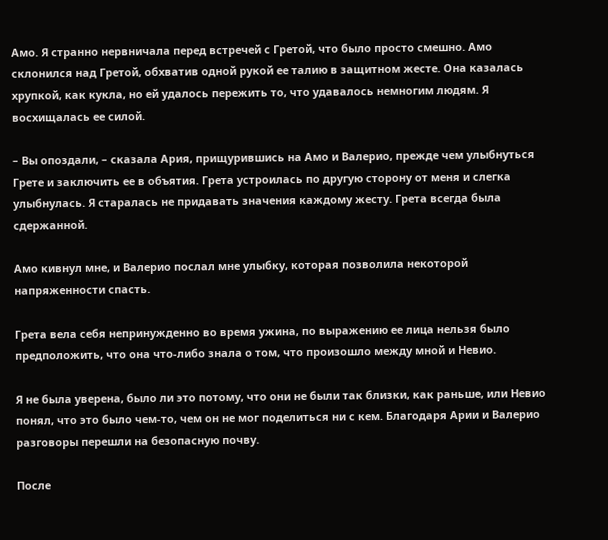Амо. Я странно нервничала перед встречей с Гретой, что было просто смешно. Амо склонился над Гретой, обхватив одной рукой ее талию в защитном жесте. Она казалась хрупкой, как кукла, но ей удалось пережить то, что удавалось немногим людям. Я восхищалась ее силой.

– Вы опоздали, – сказала Ария, прищурившись на Амо и Валерио, прежде чем улыбнуться Грете и заключить ее в объятия. Грета устроилась по другую сторону от меня и слегка улыбнулась. Я старалась не придавать значения каждому жесту. Грета всегда была сдержанной.

Амо кивнул мне, и Валерио послал мне улыбку, которая позволила некоторой напряженности спасть.

Грета вела себя непринужденно во время ужина, по выражению ее лица нельзя было предположить, что она что-либо знала о том, что произошло между мной и Невио.

Я не была уверена, было ли это потому, что они не были так близки, как раньше, или Невио понял, что это было чем-то, чем он не мог поделиться ни с кем. Благодаря Арии и Валерио разговоры перешли на безопасную почву.

После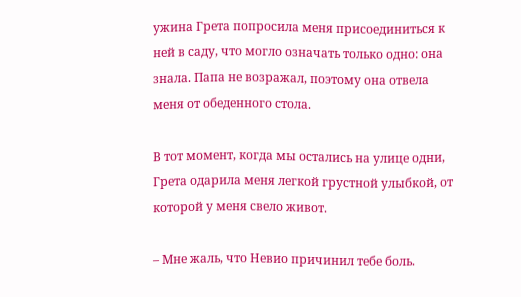ужина Грета попросила меня присоединиться к ней в саду, что могло означать только одно: она знала. Папа не возражал, поэтому она отвела меня от обеденного стола.

В тот момент, когда мы остались на улице одни, Грета одарила меня легкой грустной улыбкой, от которой у меня свело живот.

– Мне жаль, что Невио причинил тебе боль.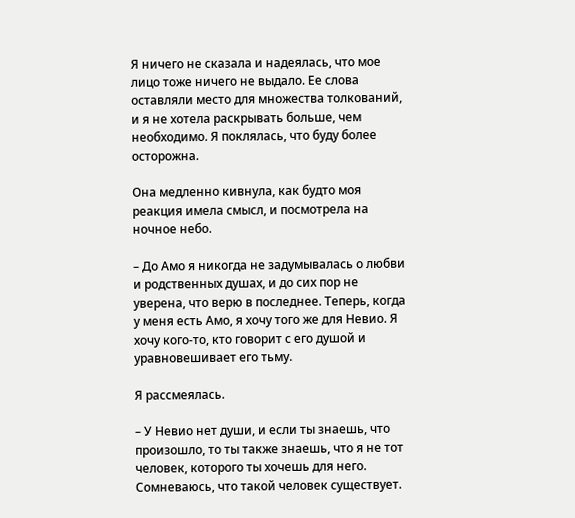Я ничего не сказала и надеялась, что мое лицо тоже ничего не выдало. Ее слова оставляли место для множества толкований, и я не хотела раскрывать больше, чем необходимо. Я поклялась, что буду более осторожна.

Она медленно кивнула, как будто моя реакция имела смысл, и посмотрела на ночное небо.

– До Амо я никогда не задумывалась о любви и родственных душах, и до сих пор не уверена, что верю в последнее. Теперь, когда у меня есть Амо, я хочу того же для Невио. Я хочу кого-то, кто говорит с его душой и уравновешивает его тьму.

Я рассмеялась.

– У Невио нет души, и если ты знаешь, что произошло, то ты также знаешь, что я не тот человек, которого ты хочешь для него. Сомневаюсь, что такой человек существует.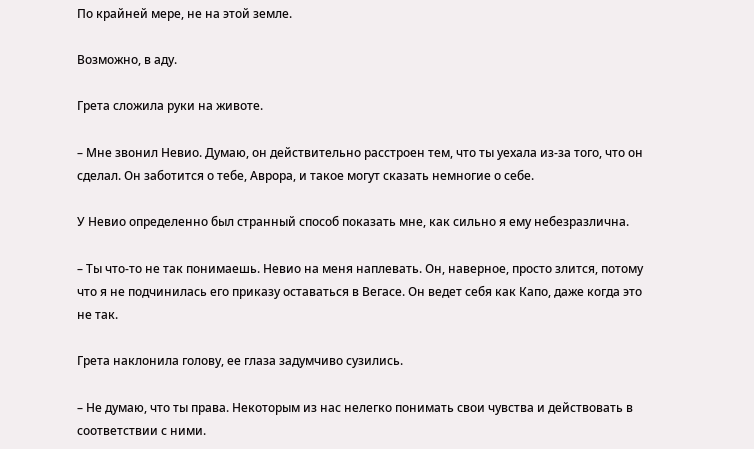По крайней мере, не на этой земле.

Возможно, в аду.

Грета сложила руки на животе.

– Мне звонил Невио. Думаю, он действительно расстроен тем, что ты уехала из-за того, что он сделал. Он заботится о тебе, Аврора, и такое могут сказать немногие о себе.

У Невио определенно был странный способ показать мне, как сильно я ему небезразлична.

– Ты что-то не так понимаешь. Невио на меня наплевать. Он, наверное, просто злится, потому что я не подчинилась его приказу оставаться в Вегасе. Он ведет себя как Капо, даже когда это не так.

Грета наклонила голову, ее глаза задумчиво сузились.

– Не думаю, что ты права. Некоторым из нас нелегко понимать свои чувства и действовать в соответствии с ними.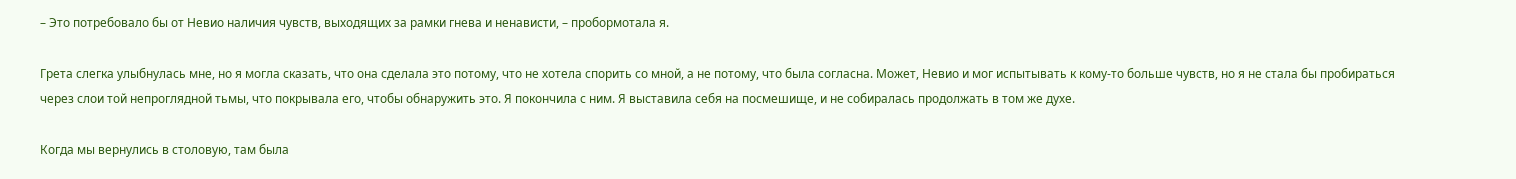– Это потребовало бы от Невио наличия чувств, выходящих за рамки гнева и ненависти, – пробормотала я.

Грета слегка улыбнулась мне, но я могла сказать, что она сделала это потому, что не хотела спорить со мной, а не потому, что была согласна. Может, Невио и мог испытывать к кому-то больше чувств, но я не стала бы пробираться через слои той непроглядной тьмы, что покрывала его, чтобы обнаружить это. Я покончила с ним. Я выставила себя на посмешище, и не собиралась продолжать в том же духе.

Когда мы вернулись в столовую, там была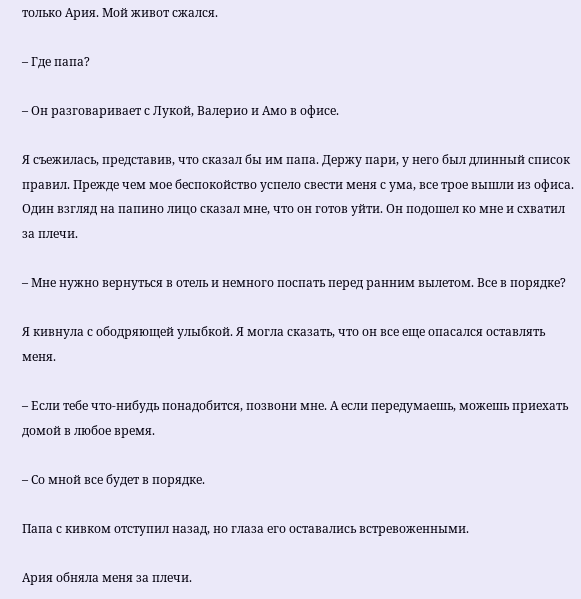только Ария. Мой живот сжался.

– Где папа?

– Он разговаривает с Лукой, Валерио и Амо в офисе.

Я съежилась, представив, что сказал бы им папа. Держу пари, у него был длинный список правил. Прежде чем мое беспокойство успело свести меня с ума, все трое вышли из офиса. Один взгляд на папино лицо сказал мне, что он готов уйти. Он подошел ко мне и схватил за плечи.

– Мне нужно вернуться в отель и немного поспать перед ранним вылетом. Все в порядке?

Я кивнула с ободряющей улыбкой. Я могла сказать, что он все еще опасался оставлять меня.

– Если тебе что-нибудь понадобится, позвони мне. А если передумаешь, можешь приехать домой в любое время.

– Со мной все будет в порядке.

Папа с кивком отступил назад, но глаза его оставались встревоженными.

Ария обняла меня за плечи.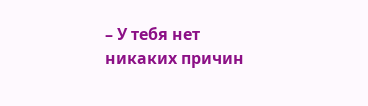– У тебя нет никаких причин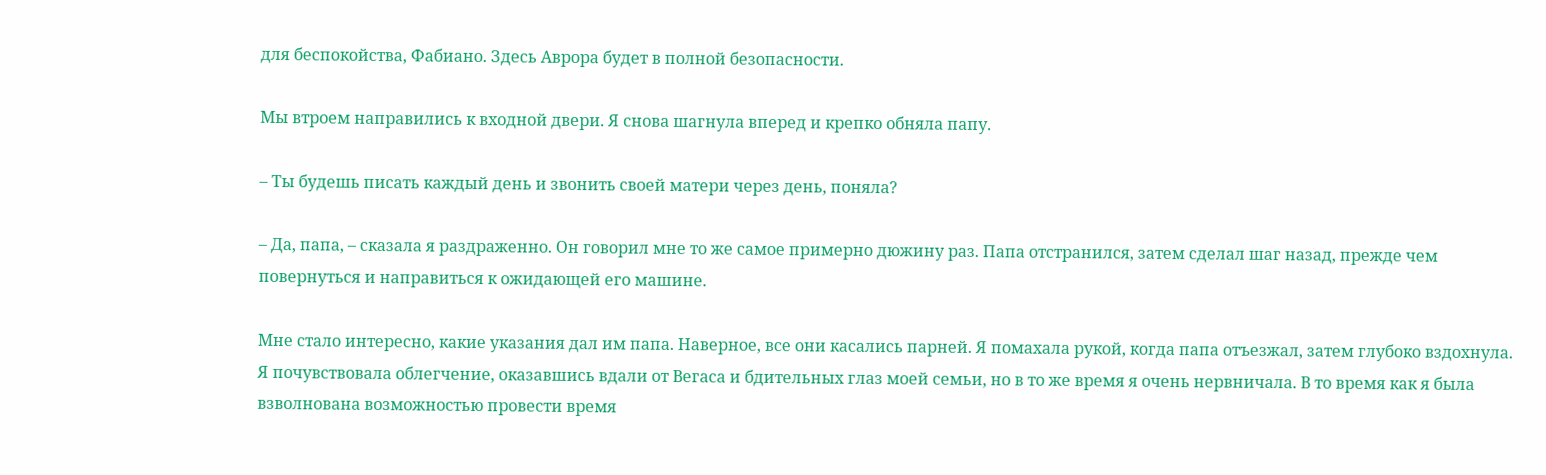для беспокойства, Фабиано. Здесь Аврора будет в полной безопасности.

Мы втроем направились к входной двери. Я снова шагнула вперед и крепко обняла папу.

– Ты будешь писать каждый день и звонить своей матери через день, поняла?

– Да, папа, – сказала я раздраженно. Он говорил мне то же самое примерно дюжину раз. Папа отстранился, затем сделал шаг назад, прежде чем повернуться и направиться к ожидающей его машине.

Мне стало интересно, какие указания дал им папа. Наверное, все они касались парней. Я помахала рукой, когда папа отъезжал, затем глубоко вздохнула. Я почувствовала облегчение, оказавшись вдали от Вегаса и бдительных глаз моей семьи, но в то же время я очень нервничала. В то время как я была взволнована возможностью провести время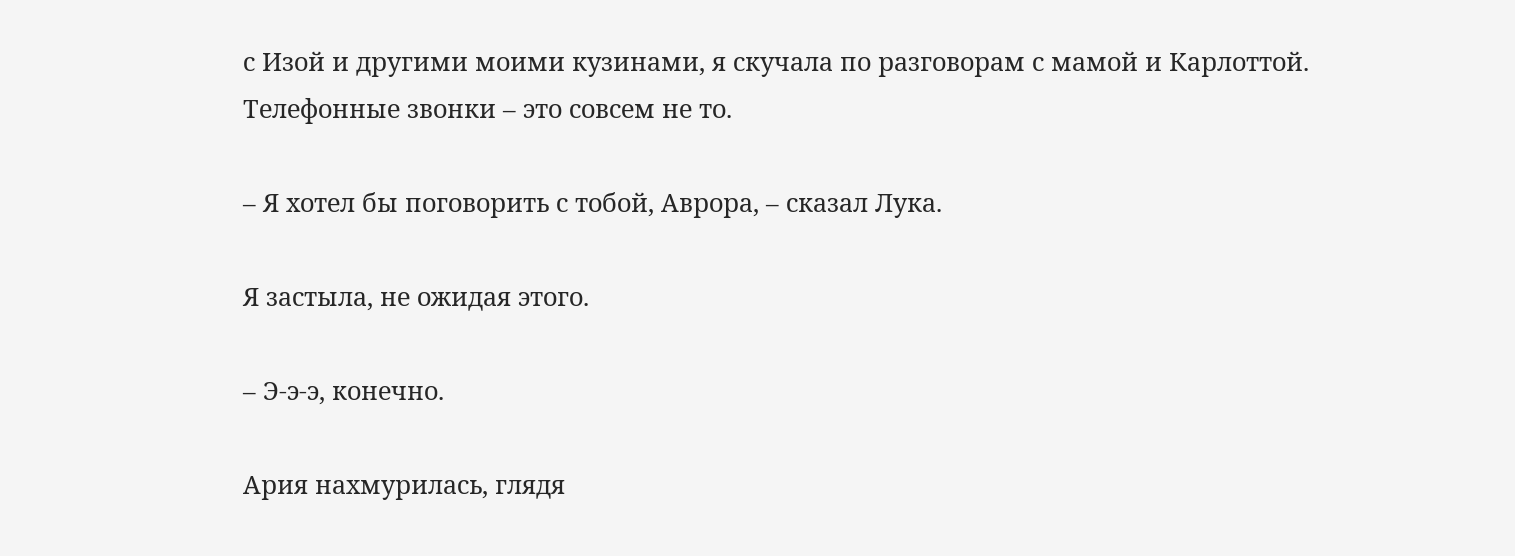с Изой и другими моими кузинами, я скучала по разговорам с мамой и Карлоттой. Телефонные звонки – это совсем не то.

– Я хотел бы поговорить с тобой, Аврора, – сказал Лука.

Я застыла, не ожидая этого.

– Э-э-э, конечно.

Ария нахмурилась, глядя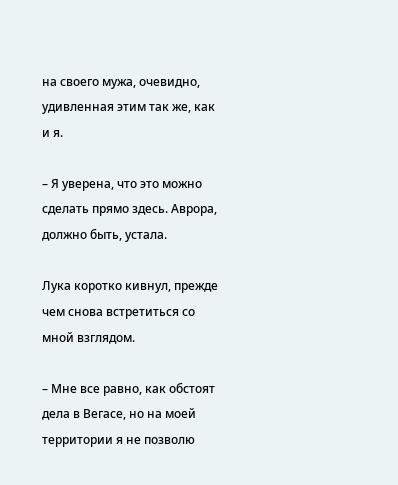на своего мужа, очевидно, удивленная этим так же, как и я.

– Я уверена, что это можно сделать прямо здесь. Аврора, должно быть, устала.

Лука коротко кивнул, прежде чем снова встретиться со мной взглядом.

– Мне все равно, как обстоят дела в Вегасе, но на моей территории я не позволю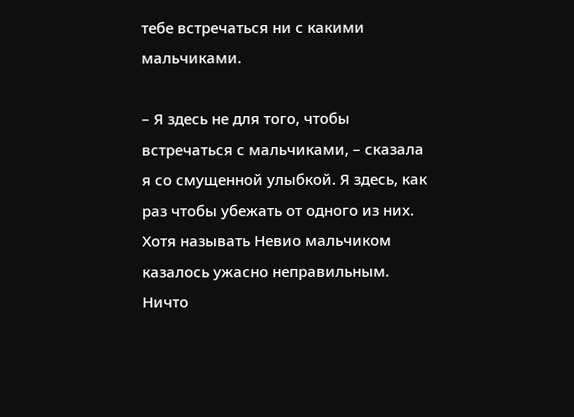тебе встречаться ни с какими мальчиками.

– Я здесь не для того, чтобы встречаться с мальчиками, – сказала я со смущенной улыбкой. Я здесь, как раз чтобы убежать от одного из них. Хотя называть Невио мальчиком казалось ужасно неправильным. Ничто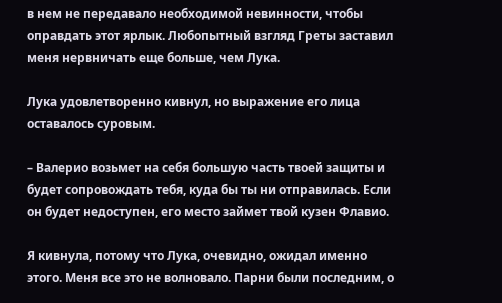в нем не передавало необходимой невинности, чтобы оправдать этот ярлык. Любопытный взгляд Греты заставил меня нервничать еще больше, чем Лука.

Лука удовлетворенно кивнул, но выражение его лица оставалось суровым.

– Валерио возьмет на себя большую часть твоей защиты и будет сопровождать тебя, куда бы ты ни отправилась. Если он будет недоступен, его место займет твой кузен Флавио.

Я кивнула, потому что Лука, очевидно, ожидал именно этого. Меня все это не волновало. Парни были последним, о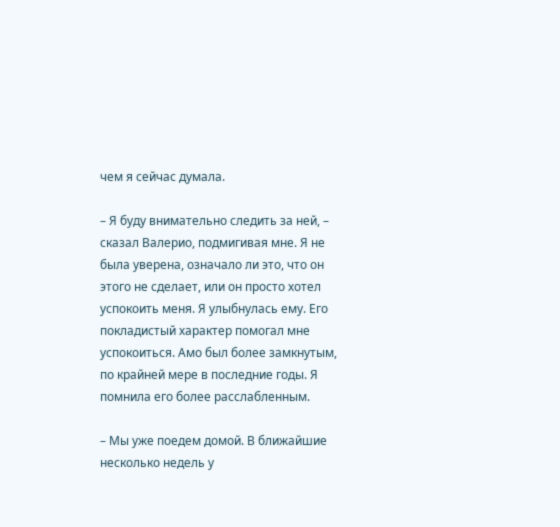чем я сейчас думала.

– Я буду внимательно следить за ней, – сказал Валерио, подмигивая мне. Я не была уверена, означало ли это, что он этого не сделает, или он просто хотел успокоить меня. Я улыбнулась ему. Его покладистый характер помогал мне успокоиться. Амо был более замкнутым, по крайней мере в последние годы. Я помнила его более расслабленным.

– Мы уже поедем домой. В ближайшие несколько недель у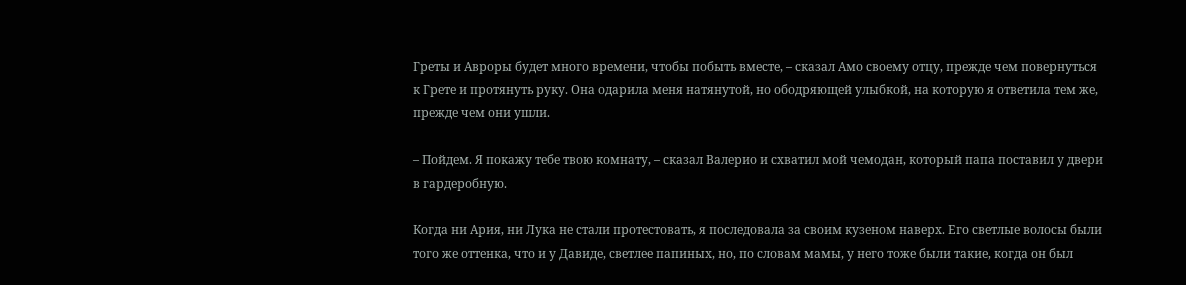Греты и Авроры будет много времени, чтобы побыть вместе, – сказал Амо своему отцу, прежде чем повернуться к Грете и протянуть руку. Она одарила меня натянутой, но ободряющей улыбкой, на которую я ответила тем же, прежде чем они ушли.

– Пойдем. Я покажу тебе твою комнату, – сказал Валерио и схватил мой чемодан, который папа поставил у двери в гардеробную.

Когда ни Ария, ни Лука не стали протестовать, я последовала за своим кузеном наверх. Его светлые волосы были того же оттенка, что и у Давиде, светлее папиных, но, по словам мамы, у него тоже были такие, когда он был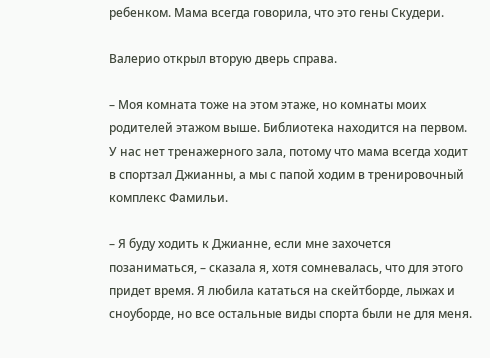ребенком. Мама всегда говорила, что это гены Скудери.

Валерио открыл вторую дверь справа.

– Моя комната тоже на этом этаже, но комнаты моих родителей этажом выше. Библиотека находится на первом. У нас нет тренажерного зала, потому что мама всегда ходит в спортзал Джианны, а мы с папой ходим в тренировочный комплекс Фамильи.

– Я буду ходить к Джианне, если мне захочется позаниматься, – сказала я, хотя сомневалась, что для этого придет время. Я любила кататься на скейтборде, лыжах и сноуборде, но все остальные виды спорта были не для меня.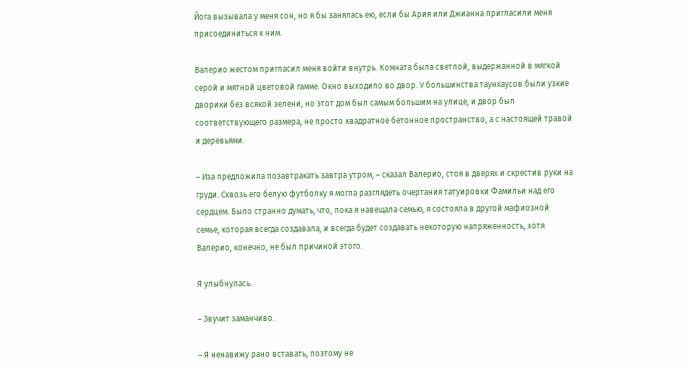Йога вызывала у меня сон, но я бы занялась ею, если бы Ария или Джианна пригласили меня присоединиться к ним.

Валерио жестом пригласил меня войти внутрь. Комната была светлой, выдержанной в мягкой серой и мятной цветовой гамме. Окно выходило во двор. У большинства таунхаусов были узкие дворики без всякой зелени, но этот дом был самым большим на улице, и двор был соответствующего размера, не просто квадратное бетонное пространство, а с настоящей травой и деревьями.

– Иза предложила позавтракать завтра утром, – сказал Валерио, стоя в дверях и скрестив руки на груди. Сквозь его белую футболку я могла разглядеть очертания татуировки Фамильи над его сердцем. Было странно думать, что, пока я навещала семью, я состояла в другой мафиозной семье, которая всегда создавала, и всегда будет создавать некоторую напряженность, хотя Валерио, конечно, не был причиной этого.

Я улыбнулась.

– Звучит заманчиво.

– Я ненавижу рано вставать, поэтому не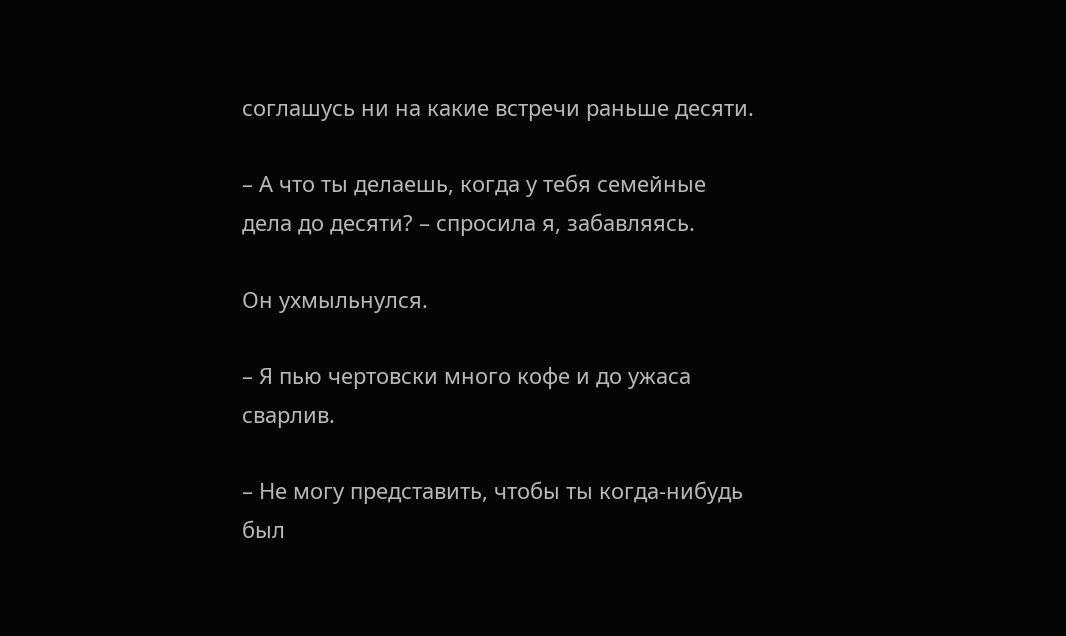соглашусь ни на какие встречи раньше десяти.

– А что ты делаешь, когда у тебя семейные дела до десяти? – спросила я, забавляясь.

Он ухмыльнулся.

– Я пью чертовски много кофе и до ужаса сварлив.

– Не могу представить, чтобы ты когда-нибудь был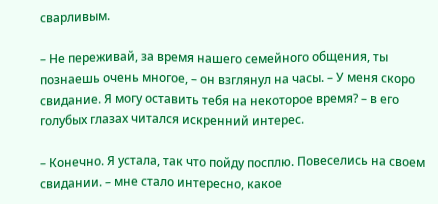сварливым.

– Не переживай, за время нашего семейного общения, ты познаешь очень многое, – он взглянул на часы. – У меня скоро свидание. Я могу оставить тебя на некоторое время? – в его голубых глазах читался искренний интерес.

– Конечно. Я устала, так что пойду посплю. Повеселись на своем свидании. – мне стало интересно, какое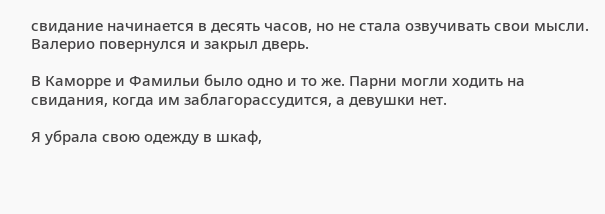свидание начинается в десять часов, но не стала озвучивать свои мысли. Валерио повернулся и закрыл дверь.

В Каморре и Фамильи было одно и то же. Парни могли ходить на свидания, когда им заблагорассудится, а девушки нет.

Я убрала свою одежду в шкаф,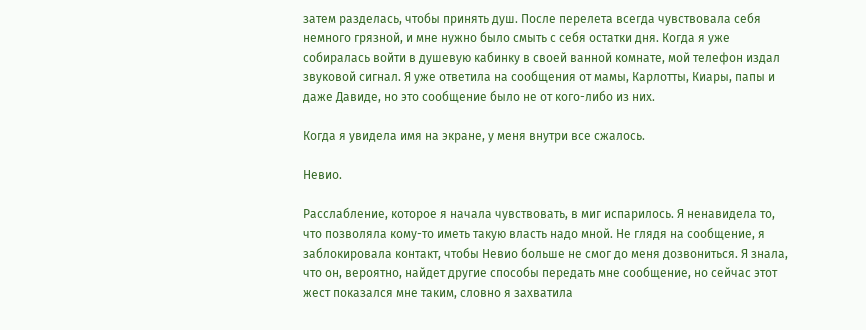затем разделась, чтобы принять душ. После перелета всегда чувствовала себя немного грязной, и мне нужно было смыть с себя остатки дня. Когда я уже собиралась войти в душевую кабинку в своей ванной комнате, мой телефон издал звуковой сигнал. Я уже ответила на сообщения от мамы, Карлотты, Киары, папы и даже Давиде, но это сообщение было не от кого-либо из них.

Когда я увидела имя на экране, у меня внутри все сжалось.

Невио.

Расслабление, которое я начала чувствовать, в миг испарилось. Я ненавидела то, что позволяла кому-то иметь такую власть надо мной. Не глядя на сообщение, я заблокировала контакт, чтобы Невио больше не смог до меня дозвониться. Я знала, что он, вероятно, найдет другие способы передать мне сообщение, но сейчас этот жест показался мне таким, словно я захватила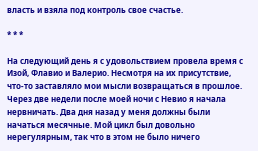власть и взяла под контроль свое счастье.

* * *

На следующий день я с удовольствием провела время с Изой, Флавио и Валерио. Несмотря на их присутствие, что-то заставляло мои мысли возвращаться в прошлое. Через две недели после моей ночи с Невио я начала нервничать. Два дня назад у меня должны были начаться месячные. Мой цикл был довольно нерегулярным, так что в этом не было ничего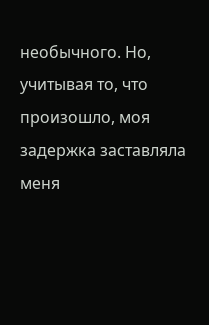необычного. Но, учитывая то, что произошло, моя задержка заставляла меня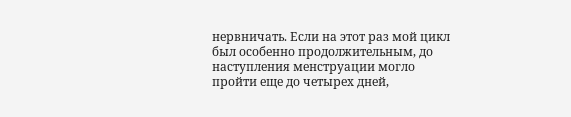нервничать. Если на этот раз мой цикл был особенно продолжительным, до наступления менструации могло пройти еще до четырех дней,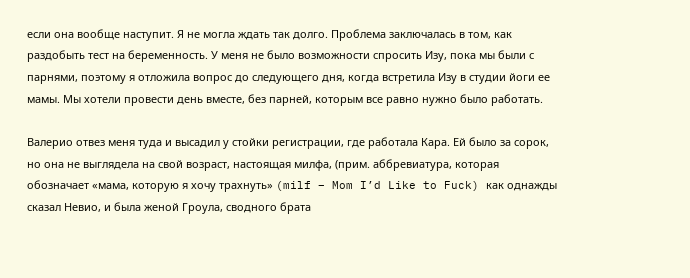если она вообще наступит. Я не могла ждать так долго. Проблема заключалась в том, как раздобыть тест на беременность. У меня не было возможности спросить Изу, пока мы были с парнями, поэтому я отложила вопрос до следующего дня, когда встретила Изу в студии йоги ее мамы. Мы хотели провести день вместе, без парней, которым все равно нужно было работать.

Валерио отвез меня туда и высадил у стойки регистрации, где работала Кара. Ей было за сорок, но она не выглядела на свой возраст, настоящая милфа, (прим. аббревиатура, которая обозначает «мама, которую я хочу трахнуть» (milf – Mom I’d Like to Fuck) как однажды сказал Невио, и была женой Гроула, сводного брата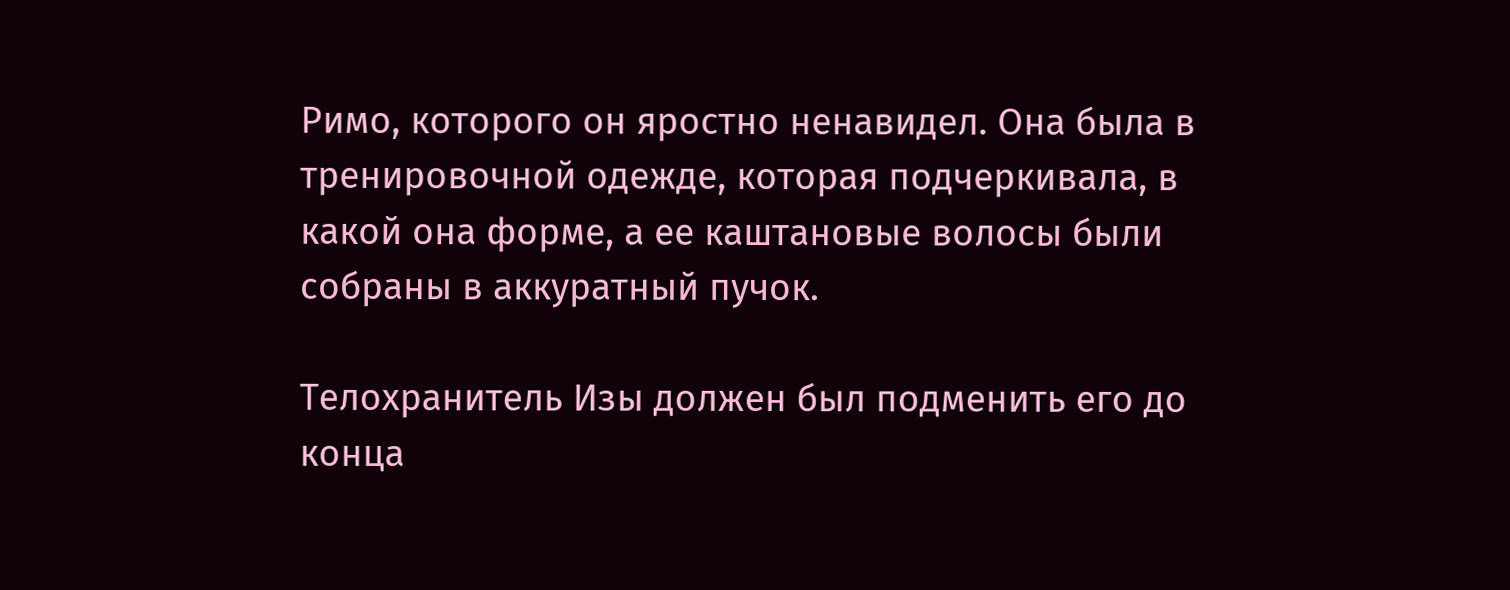Римо, которого он яростно ненавидел. Она была в тренировочной одежде, которая подчеркивала, в какой она форме, а ее каштановые волосы были собраны в аккуратный пучок.

Телохранитель Изы должен был подменить его до конца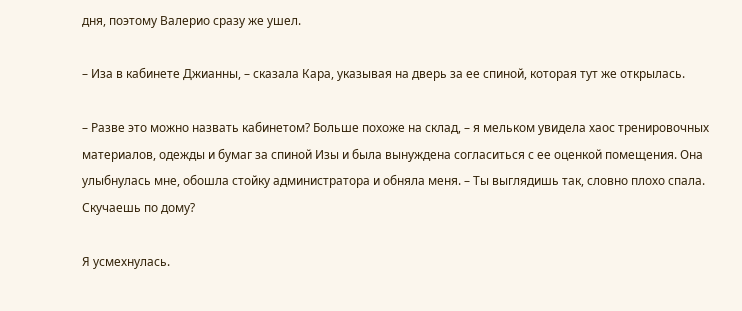дня, поэтому Валерио сразу же ушел.

– Иза в кабинете Джианны, – сказала Кара, указывая на дверь за ее спиной, которая тут же открылась.

– Разве это можно назвать кабинетом? Больше похоже на склад, – я мельком увидела хаос тренировочных материалов, одежды и бумаг за спиной Изы и была вынуждена согласиться с ее оценкой помещения. Она улыбнулась мне, обошла стойку администратора и обняла меня. – Ты выглядишь так, словно плохо спала. Скучаешь по дому?

Я усмехнулась.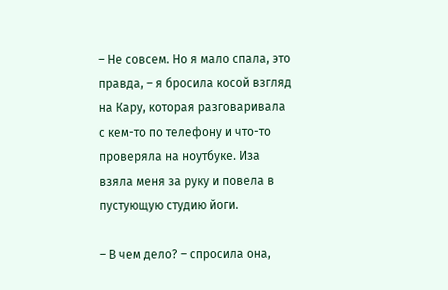– Не совсем. Но я мало спала, это правда, – я бросила косой взгляд на Кару, которая разговаривала с кем-то по телефону и что-то проверяла на ноутбуке. Иза взяла меня за руку и повела в пустующую студию йоги.

– В чем дело? – спросила она,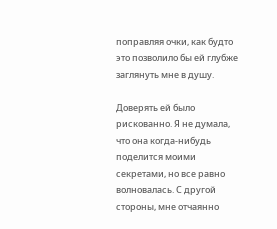поправляя очки, как будто это позволило бы ей глубже заглянуть мне в душу.

Доверять ей было рискованно. Я не думала, что она когда-нибудь поделится моими секретами, но все равно волновалась. С другой стороны, мне отчаянно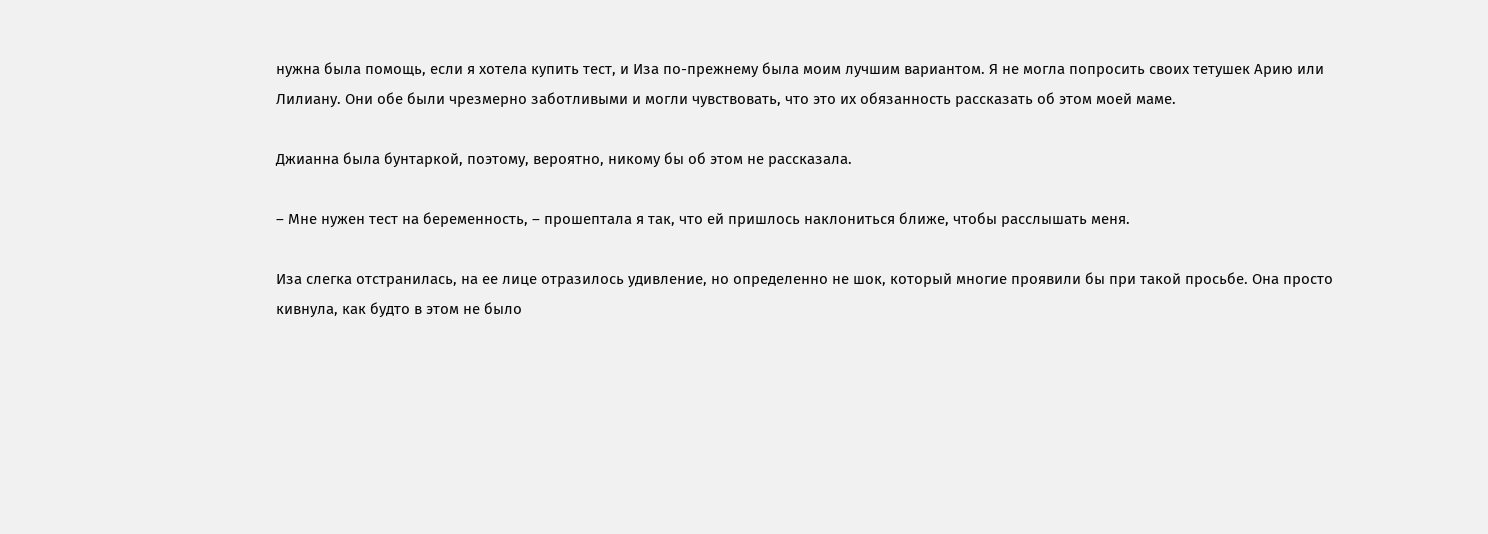нужна была помощь, если я хотела купить тест, и Иза по-прежнему была моим лучшим вариантом. Я не могла попросить своих тетушек Арию или Лилиану. Они обе были чрезмерно заботливыми и могли чувствовать, что это их обязанность рассказать об этом моей маме.

Джианна была бунтаркой, поэтому, вероятно, никому бы об этом не рассказала.

– Мне нужен тест на беременность, – прошептала я так, что ей пришлось наклониться ближе, чтобы расслышать меня.

Иза слегка отстранилась, на ее лице отразилось удивление, но определенно не шок, который многие проявили бы при такой просьбе. Она просто кивнула, как будто в этом не было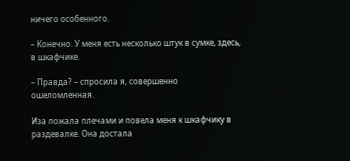ничего особенного.

– Конечно. У меня есть несколько штук в сумке, здесь, в шкафчике.

– Правда? – спросила я, совершенно ошеломленная.

Иза пожала плечами и повела меня к шкафчику в раздевалке. Она достала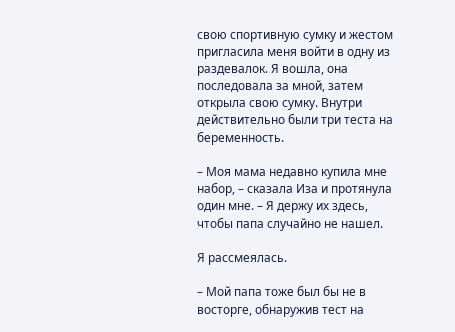свою спортивную сумку и жестом пригласила меня войти в одну из раздевалок. Я вошла, она последовала за мной, затем открыла свою сумку. Внутри действительно были три теста на беременность.

– Моя мама недавно купила мне набор, – сказала Иза и протянула один мне. – Я держу их здесь, чтобы папа случайно не нашел.

Я рассмеялась.

– Мой папа тоже был бы не в восторге, обнаружив тест на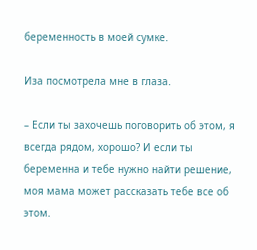беременность в моей сумке.

Иза посмотрела мне в глаза.

– Если ты захочешь поговорить об этом, я всегда рядом, хорошо? И если ты беременна и тебе нужно найти решение, моя мама может рассказать тебе все об этом.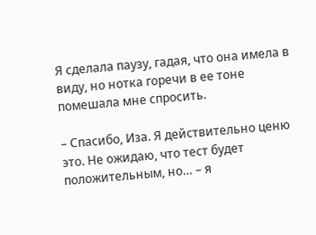Я сделала паузу, гадая, что она имела в виду, но нотка горечи в ее тоне помешала мне спросить.

– Спасибо, Иза. Я действительно ценю это. Не ожидаю, что тест будет положительным, но… – я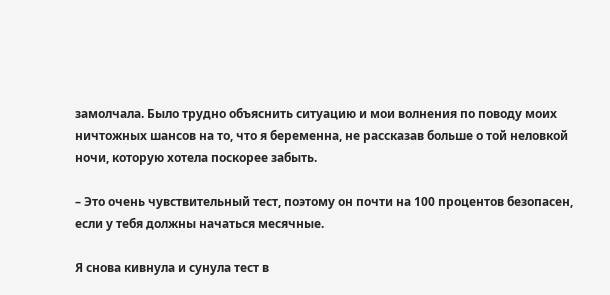замолчала. Было трудно объяснить ситуацию и мои волнения по поводу моих ничтожных шансов на то, что я беременна, не рассказав больше о той неловкой ночи, которую хотела поскорее забыть.

– Это очень чувствительный тест, поэтому он почти на 100 процентов безопасен, если у тебя должны начаться месячные.

Я снова кивнула и сунула тест в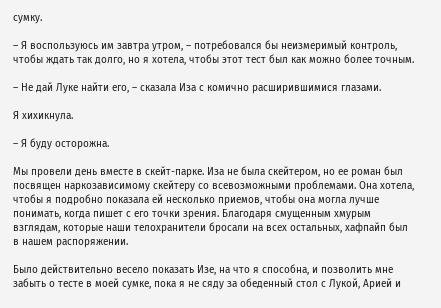сумку.

– Я воспользуюсь им завтра утром, – потребовался бы неизмеримый контроль, чтобы ждать так долго, но я хотела, чтобы этот тест был как можно более точным.

– Не дай Луке найти его, – сказала Иза с комично расширившимися глазами.

Я хихикнула.

– Я буду осторожна.

Мы провели день вместе в скейт-парке. Иза не была скейтером, но ее роман был посвящен наркозависимому скейтеру со всевозможными проблемами. Она хотела, чтобы я подробно показала ей несколько приемов, чтобы она могла лучше понимать, когда пишет с его точки зрения. Благодаря смущенным хмурым взглядам, которые наши телохранители бросали на всех остальных, хафпайп был в нашем распоряжении.

Было действительно весело показать Изе, на что я способна, и позволить мне забыть о тесте в моей сумке, пока я не сяду за обеденный стол с Лукой, Арией и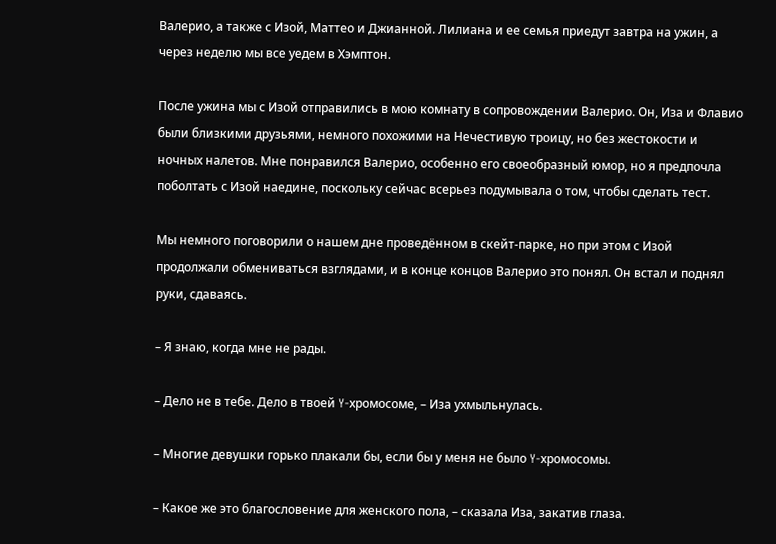Валерио, а также с Изой, Маттео и Джианной. Лилиана и ее семья приедут завтра на ужин, а через неделю мы все уедем в Хэмптон.

После ужина мы с Изой отправились в мою комнату в сопровождении Валерио. Он, Иза и Флавио были близкими друзьями, немного похожими на Нечестивую троицу, но без жестокости и ночных налетов. Мне понравился Валерио, особенно его своеобразный юмор, но я предпочла поболтать с Изой наедине, поскольку сейчас всерьез подумывала о том, чтобы сделать тест.

Мы немного поговорили о нашем дне проведённом в скейт-парке, но при этом с Изой продолжали обмениваться взглядами, и в конце концов Валерио это понял. Он встал и поднял руки, сдаваясь.

– Я знаю, когда мне не рады.

– Дело не в тебе. Дело в твоей Y-хромосоме, – Иза ухмыльнулась.

– Многие девушки горько плакали бы, если бы у меня не было Y-хромосомы.

– Какое же это благословение для женского пола, – сказала Иза, закатив глаза.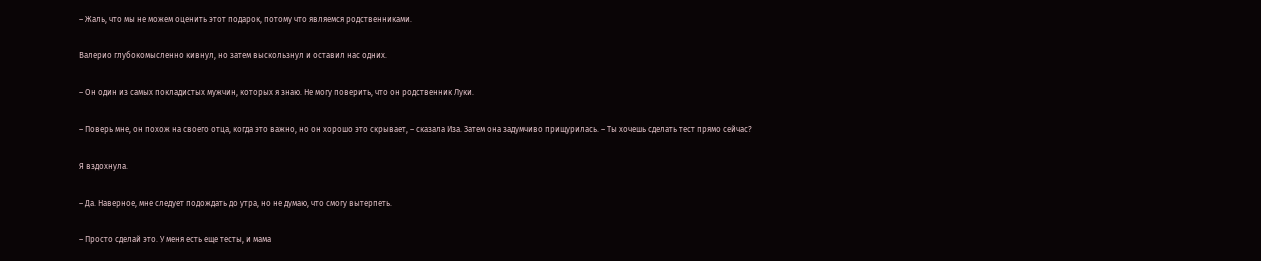– Жаль, что мы не можем оценить этот подарок, потому что являемся родственниками.

Валерио глубокомысленно кивнул, но затем выскользнул и оставил нас одних.

– Он один из самых покладистых мужчин, которых я знаю. Не могу поверить, что он родственник Луки.

– Поверь мне, он похож на своего отца, когда это важно, но он хорошо это скрывает, – сказала Иза. Затем она задумчиво прищурилась. – Ты хочешь сделать тест прямо сейчас?

Я вздохнула.

– Да. Наверное, мне следует подождать до утра, но не думаю, что смогу вытерпеть.

– Просто сделай это. У меня есть еще тесты, и мама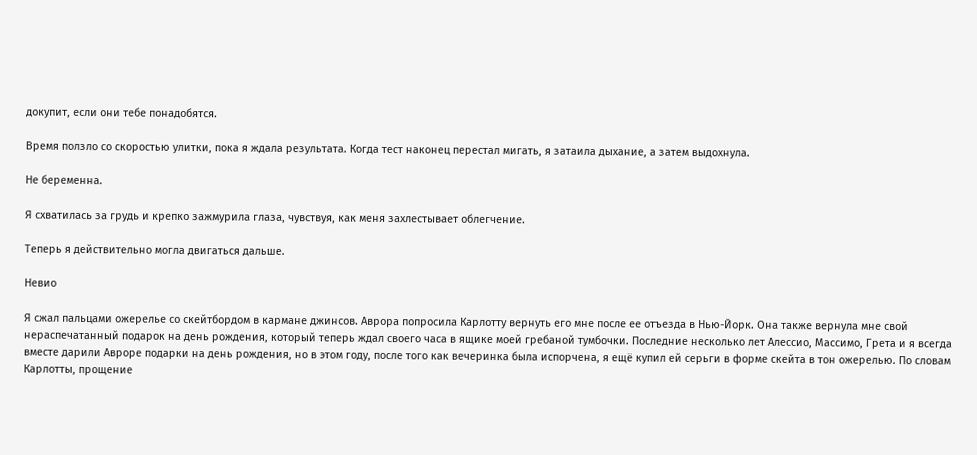докупит, если они тебе понадобятся.

Время ползло со скоростью улитки, пока я ждала результата. Когда тест наконец перестал мигать, я затаила дыхание, а затем выдохнула.

Не беременна.

Я схватилась за грудь и крепко зажмурила глаза, чувствуя, как меня захлестывает облегчение.

Теперь я действительно могла двигаться дальше.

Невио

Я сжал пальцами ожерелье со скейтбордом в кармане джинсов. Аврора попросила Карлотту вернуть его мне после ее отъезда в Нью-Йорк. Она также вернула мне свой нераспечатанный подарок на день рождения, который теперь ждал своего часа в ящике моей гребаной тумбочки. Последние несколько лет Алессио, Массимо, Грета и я всегда вместе дарили Авроре подарки на день рождения, но в этом году, после того как вечеринка была испорчена, я ещё купил ей серьги в форме скейта в тон ожерелью. По словам Карлотты, прощение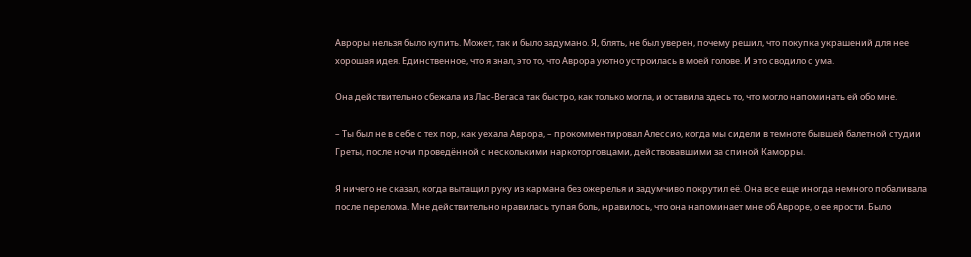Авроры нельзя было купить. Может, так и было задумано. Я, блять, не был уверен, почему решил, что покупка украшений для нее хорошая идея. Единственное, что я знал, это то, что Аврора уютно устроилась в моей голове. И это сводило с ума.

Она действительно сбежала из Лас-Вегаса так быстро, как только могла, и оставила здесь то, что могло напоминать ей обо мне.

– Ты был не в себе с тех пор, как уехала Аврора, – прокомментировал Алессио, когда мы сидели в темноте бывшей балетной студии Греты, после ночи проведённой с несколькими наркоторговцами, действовавшими за спиной Каморры.

Я ничего не сказал, когда вытащил руку из кармана без ожерелья и задумчиво покрутил её. Она все еще иногда немного побаливала после перелома. Мне действительно нравилась тупая боль, нравилось, что она напоминает мне об Авроре, о ее ярости. Было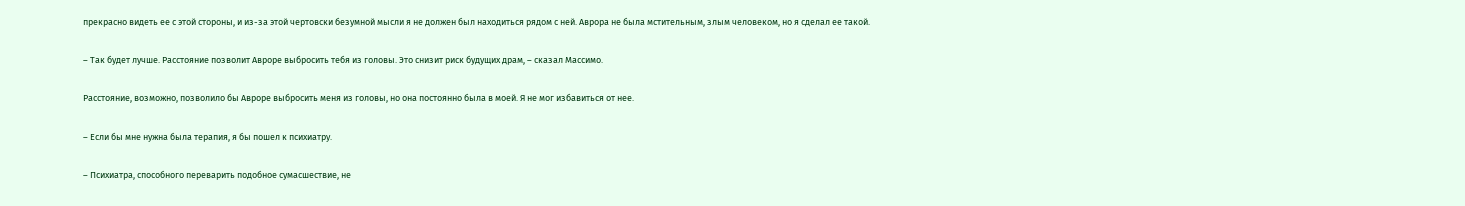прекрасно видеть ее с этой стороны, и из-за этой чертовски безумной мысли я не должен был находиться рядом с ней. Аврора не была мстительным, злым человеком, но я сделал ее такой.

– Так будет лучше. Расстояние позволит Авроре выбросить тебя из головы. Это снизит риск будущих драм, – сказал Массимо.

Расстояние, возможно, позволило бы Авроре выбросить меня из головы, но она постоянно была в моей. Я не мог избавиться от нее.

– Если бы мне нужна была терапия, я бы пошел к психиатру.

– Психиатра, способного переварить подобное сумасшествие, не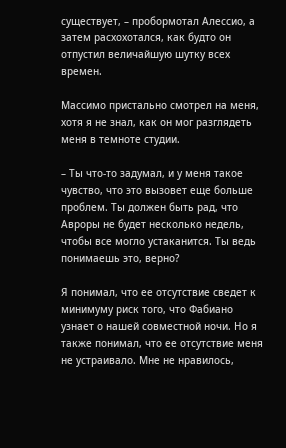существует, – пробормотал Алессио, а затем расхохотался, как будто он отпустил величайшую шутку всех времен.

Массимо пристально смотрел на меня, хотя я не знал, как он мог разглядеть меня в темноте студии.

– Ты что-то задумал, и у меня такое чувство, что это вызовет еще больше проблем. Ты должен быть рад, что Авроры не будет несколько недель, чтобы все могло устаканится. Ты ведь понимаешь это, верно?

Я понимал, что ее отсутствие сведет к минимуму риск того, что Фабиано узнает о нашей совместной ночи. Но я также понимал, что ее отсутствие меня не устраивало. Мне не нравилось,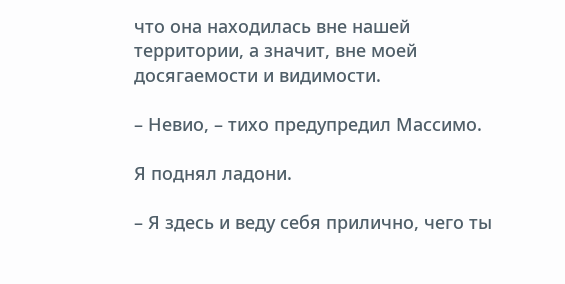что она находилась вне нашей территории, а значит, вне моей досягаемости и видимости.

– Невио, – тихо предупредил Массимо.

Я поднял ладони.

– Я здесь и веду себя прилично, чего ты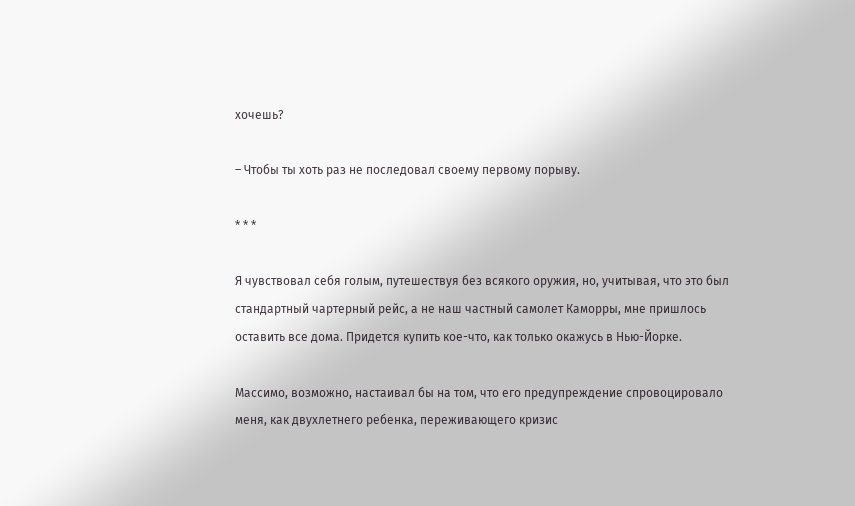хочешь?

– Чтобы ты хоть раз не последовал своему первому порыву.

* * *

Я чувствовал себя голым, путешествуя без всякого оружия, но, учитывая, что это был стандартный чартерный рейс, а не наш частный самолет Каморры, мне пришлось оставить все дома. Придется купить кое-что, как только окажусь в Нью-Йорке.

Массимо, возможно, настаивал бы на том, что его предупреждение спровоцировало меня, как двухлетнего ребенка, переживающего кризис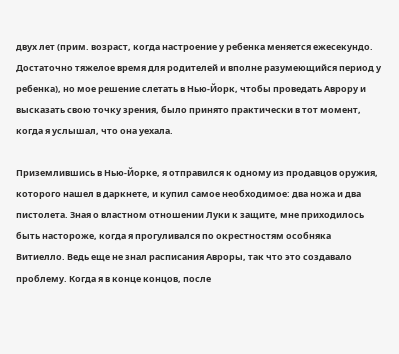двух лет (прим. возраст, когда настроение у ребенка меняется ежесекундо. Достаточно тяжелое время для родителей и вполне разумеющийся период у ребенка), но мое решение слетать в Нью-Йорк, чтобы проведать Аврору и высказать свою точку зрения, было принято практически в тот момент, когда я услышал, что она уехала.

Приземлившись в Нью-Йорке, я отправился к одному из продавцов оружия, которого нашел в даркнете, и купил самое необходимое: два ножа и два пистолета. Зная о властном отношении Луки к защите, мне приходилось быть настороже, когда я прогуливался по окрестностям особняка Витиелло. Ведь еще не знал расписания Авроры, так что это создавало проблему. Когда я в конце концов, после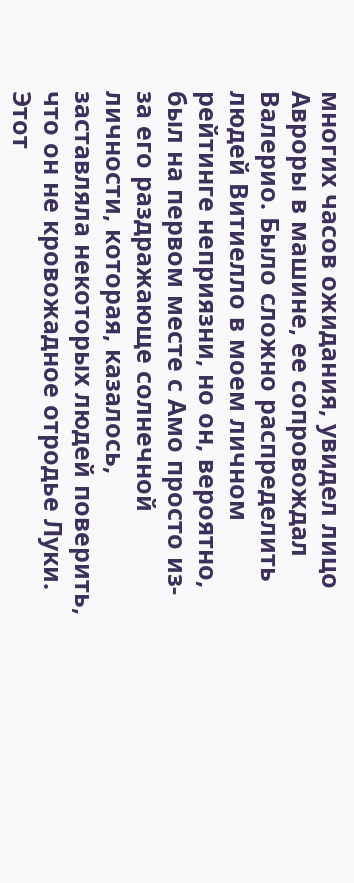многих часов ожидания, увидел лицо Авроры в машине, ее сопровождал Валерио. Было сложно распределить людей Витиелло в моем личном рейтинге неприязни, но он, вероятно, был на первом месте с Амо просто из-за его раздражающе солнечной личности, которая, казалось, заставляла некоторых людей поверить, что он не кровожадное отродье Луки. Этот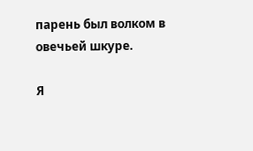парень был волком в овечьей шкуре.

Я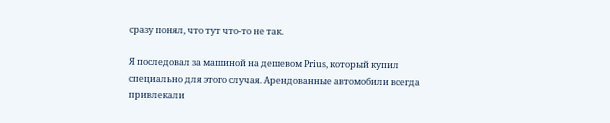сразу понял, что тут что-то не так.

Я последовал за машиной на дешевом Prius, который купил специально для этого случая. Арендованные автомобили всегда привлекали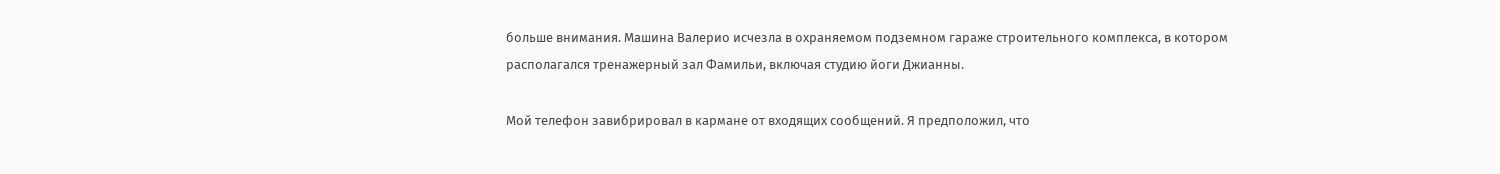больше внимания. Машина Валерио исчезла в охраняемом подземном гараже строительного комплекса, в котором располагался тренажерный зал Фамильи, включая студию йоги Джианны.

Мой телефон завибрировал в кармане от входящих сообщений. Я предположил, что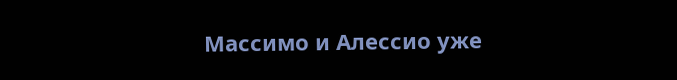Массимо и Алессио уже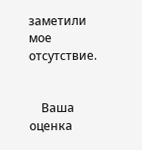заметили мое отсутствие.


    Ваша оценка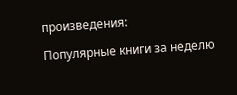произведения:

Популярные книги за неделю